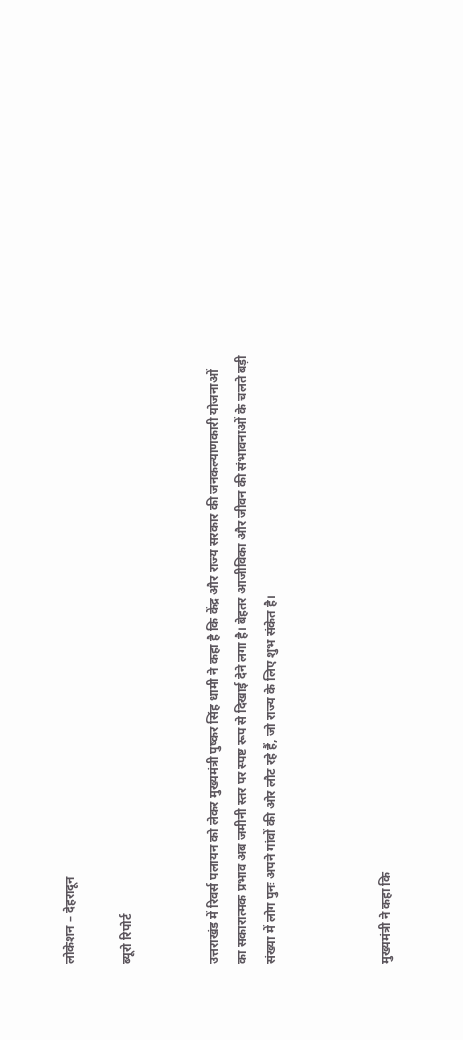लोकेशन – देहरादून

ब्यूरो रिपोर्ट


उत्तराखंड में रिवर्स पलायन को लेकर मुख्यमंत्री पुष्कर सिंह धामी ने कहा है कि केंद्र और राज्य सरकार की जनकल्याणकारी योजनाओं का सकारात्मक प्रभाव अब जमीनी स्तर पर स्पष्ट रूप से दिखाई देने लगा है। बेहतर आजीविका और जीवन की संभावनाओं के चलते बड़ी संख्या में लोग पुनः अपने गांवों की ओर लौट रहे हैं, जो राज्य के लिए शुभ संकेत है।



मुख्यमंत्री ने कहा कि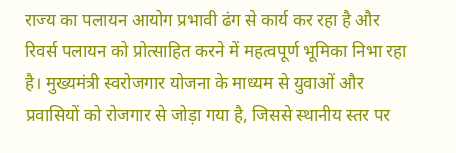राज्य का पलायन आयोग प्रभावी ढंग से कार्य कर रहा है और रिवर्स पलायन को प्रोत्साहित करने में महत्वपूर्ण भूमिका निभा रहा है। मुख्यमंत्री स्वरोजगार योजना के माध्यम से युवाओं और प्रवासियों को रोजगार से जोड़ा गया है, जिससे स्थानीय स्तर पर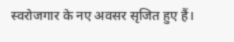स्वरोजगार के नए अवसर सृजित हुए हैं।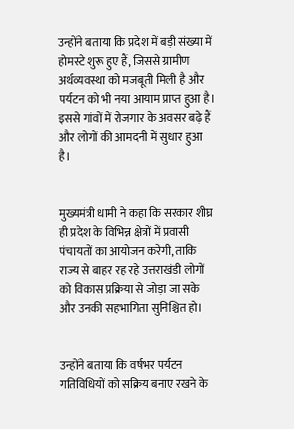उन्होंने बताया कि प्रदेश में बड़ी संख्या में होमस्टे शुरू हुए हैं, जिससे ग्रामीण अर्थव्यवस्था को मजबूती मिली है और पर्यटन को भी नया आयाम प्राप्त हुआ है। इससे गांवों में रोजगार के अवसर बढ़े हैं और लोगों की आमदनी में सुधार हुआ है।


मुख्यमंत्री धामी ने कहा कि सरकार शीघ्र ही प्रदेश के विभिन्न क्षेत्रों में प्रवासी पंचायतों का आयोजन करेगी, ताकि राज्य से बाहर रह रहे उत्तराखंडी लोगों को विकास प्रक्रिया से जोड़ा जा सके और उनकी सहभागिता सुनिश्चित हो।


उन्होंने बताया कि वर्षभर पर्यटन गतिविधियों को सक्रिय बनाए रखने के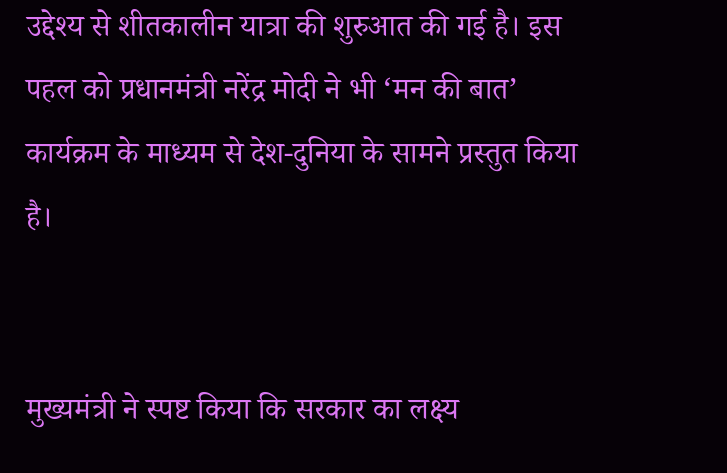उद्देश्य से शीतकालीन यात्रा की शुरुआत की गई है। इस पहल को प्रधानमंत्री नरेंद्र मोदी ने भी ‘मन की बात’ कार्यक्रम के माध्यम से देश-दुनिया के सामने प्रस्तुत किया है।


मुख्यमंत्री ने स्पष्ट किया कि सरकार का लक्ष्य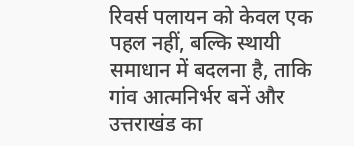रिवर्स पलायन को केवल एक पहल नहीं, बल्कि स्थायी समाधान में बदलना है, ताकि गांव आत्मनिर्भर बनें और उत्तराखंड का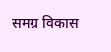समग्र विकास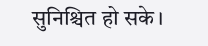सुनिश्चित हो सके।